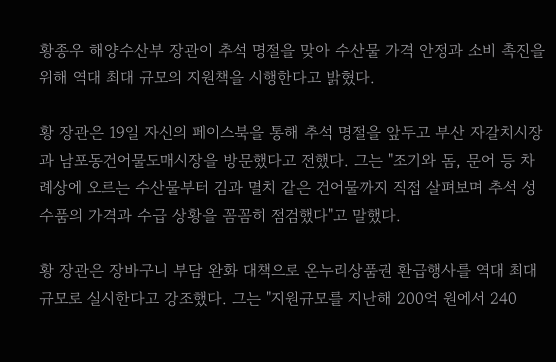황종우 해양수산부 장관이 추석 명절을 맞아 수산물 가격 안정과 소비 촉진을 위해 역대 최대 규모의 지원책을 시행한다고 밝혔다.

황 장관은 19일 자신의 페이스북을 통해 추석 명절을 앞두고 부산 자갈치시장과 남포동건어물도매시장을 방문했다고 전했다. 그는 "조기와 돔, 문어 등 차례상에 오르는 수산물부터 김과 멸치 같은 건어물까지 직접 살펴보며 추석 성수품의 가격과 수급 상황을 꼼꼼히 점검했다"고 말했다.

황 장관은 장바구니 부담 완화 대책으로 온누리상품권 환급행사를 역대 최대 규모로 실시한다고 강조했다. 그는 "지원규모를 지난해 200억 원에서 240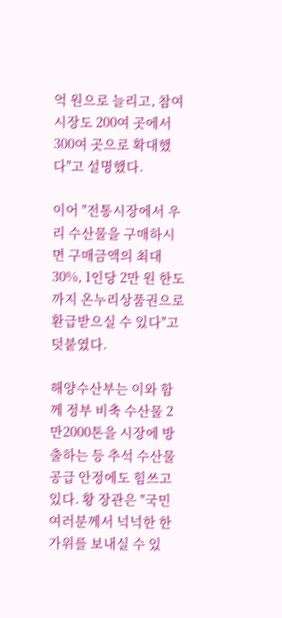억 원으로 늘리고, 참여 시장도 200여 곳에서 300여 곳으로 확대했다"고 설명했다.

이어 "전통시장에서 우리 수산물을 구매하시면 구매금액의 최대 30%, 1인당 2만 원 한도까지 온누리상품권으로 환급받으실 수 있다"고 덧붙였다.

해양수산부는 이와 함께 정부 비축 수산물 2만2000톤을 시장에 방출하는 등 추석 수산물 공급 안정에도 힘쓰고 있다. 황 장관은 "국민 여러분께서 넉넉한 한가위를 보내실 수 있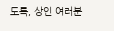도록, 상인 여러분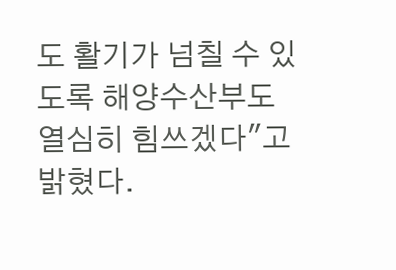도 활기가 넘칠 수 있도록 해양수산부도 열심히 힘쓰겠다"고 밝혔다.